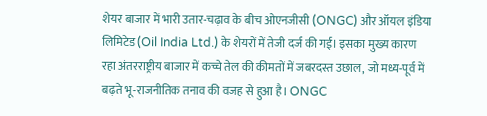शेयर बाजार में भारी उतार-चढ़ाव के बीच ओएनजीसी (ONGC) और ऑयल इंडिया लिमिटेड (Oil India Ltd.) के शेयरों में तेजी दर्ज की गई। इसका मुख्य कारण रहा अंतरराष्ट्रीय बाजार में कच्चे तेल की कीमतों में जबरदस्त उछाल, जो मध्य-पूर्व में बढ़ते भू-राजनीतिक तनाव की वजह से हुआ है। ONGC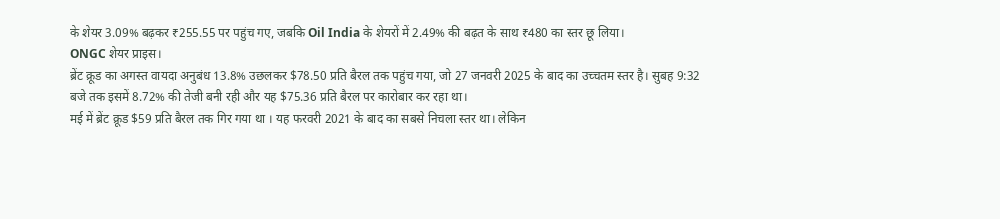के शेयर 3.09% बढ़कर ₹255.55 पर पहुंच गए, जबकि Oil India के शेयरों में 2.49% की बढ़त के साथ ₹480 का स्तर छू लिया।
ONGC शेयर प्राइस।
ब्रेंट क्रूड का अगस्त वायदा अनुबंध 13.8% उछलकर $78.50 प्रति बैरल तक पहुंच गया, जो 27 जनवरी 2025 के बाद का उच्चतम स्तर है। सुबह 9:32 बजे तक इसमें 8.72% की तेजी बनी रही और यह $75.36 प्रति बैरल पर कारोबार कर रहा था।
मई में ब्रेंट क्रूड $59 प्रति बैरल तक गिर गया था । यह फरवरी 2021 के बाद का सबसे निचला स्तर था। लेकिन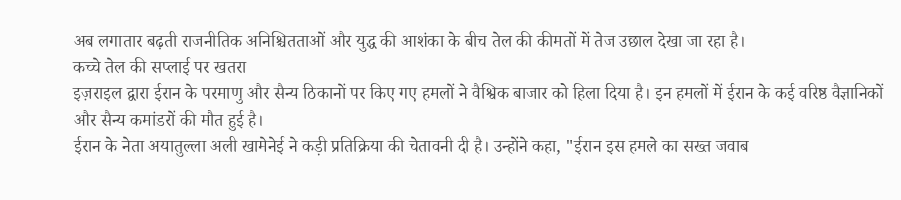अब लगातार बढ़ती राजनीतिक अनिश्चितताओं और युद्ध की आशंका के बीच तेल की कीमतों में तेज उछाल देखा जा रहा है।
कच्चे तेल की सप्लाई पर खतरा
इज़राइल द्वारा ईरान के परमाणु और सैन्य ठिकानों पर किए गए हमलों ने वैश्विक बाजार को हिला दिया है। इन हमलों में ईरान के कई वरिष्ठ वैज्ञानिकों और सैन्य कमांडरों की मौत हुई है।
ईरान के नेता अयातुल्ला अली खामेनेई ने कड़ी प्रतिक्रिया की चेतावनी दी है। उन्होंने कहा, "ईरान इस हमले का सख्त जवाब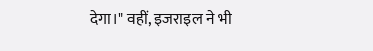देगा।" वहीं, इजराइल ने भी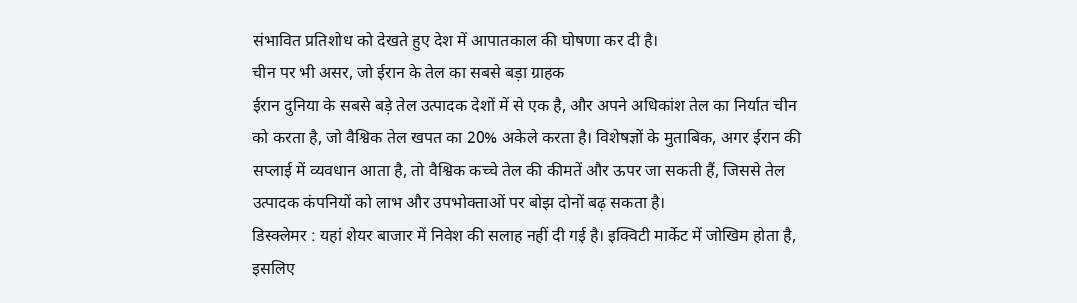संभावित प्रतिशोध को देखते हुए देश में आपातकाल की घोषणा कर दी है।
चीन पर भी असर, जो ईरान के तेल का सबसे बड़ा ग्राहक
ईरान दुनिया के सबसे बड़े तेल उत्पादक देशों में से एक है, और अपने अधिकांश तेल का निर्यात चीन को करता है, जो वैश्विक तेल खपत का 20% अकेले करता है। विशेषज्ञों के मुताबिक, अगर ईरान की सप्लाई में व्यवधान आता है, तो वैश्विक कच्चे तेल की कीमतें और ऊपर जा सकती हैं, जिससे तेल उत्पादक कंपनियों को लाभ और उपभोक्ताओं पर बोझ दोनों बढ़ सकता है।
डिस्क्लेमर : यहां शेयर बाजार में निवेश की सलाह नहीं दी गई है। इक्विटी मार्केट में जोखिम होता है, इसलिए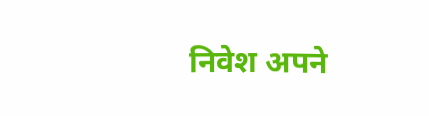निवेश अपने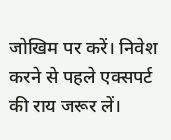जोखिम पर करें। निवेश करने से पहले एक्सपर्ट की राय जरूर लें।